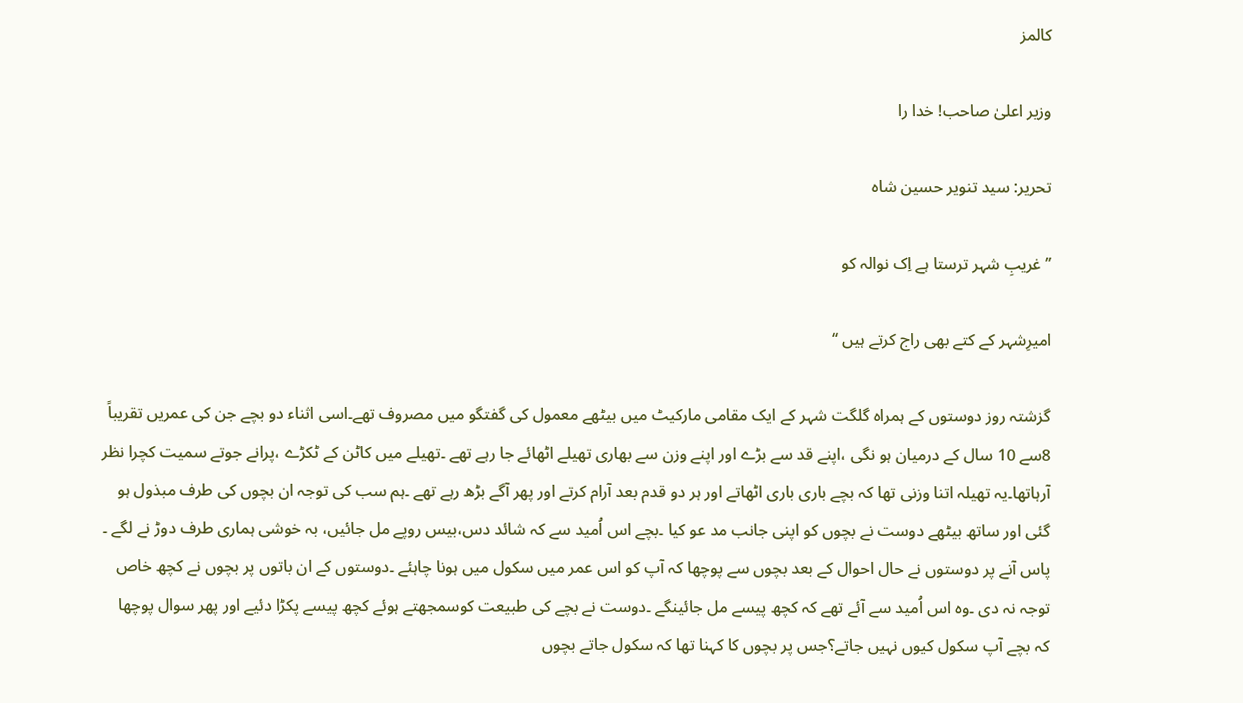کالمز

وزیر اعلیٰ صاحب! خدا را

تحریر: سید تنویر حسین شاہ

’’غریبِ شہر ترستا ہے اِک نوالہ کو

امیرِشہر کے کتے بھی راج کرتے ہیں ‘‘

گزشتہ روز دوستوں کے ہمراہ گلگت شہر کے ایک مقامی مارکیٹ میں بیٹھے معمول کی گفتگو میں مصروف تھے۔اسی اثناء دو بچے جن کی عمریں تقریباً 8سے 10 سال کے درمیان ہو نگی ،اپنے قد سے بڑے اور اپنے وزن سے بھاری تھیلے اٹھائے جا رہے تھے ۔تھیلے میں کاٹن کے ٹکڑے ،پرانے جوتے سمیت کچرا نظر آرہاتھا۔یہ تھیلہ اتنا وزنی تھا کہ بچے باری باری اٹھاتے اور ہر دو قدم بعد آرام کرتے اور پھر آگے بڑھ رہے تھے ۔ہم سب کی توجہ ان بچوں کی طرف مبذول ہو گئی اور ساتھ بیٹھے دوست نے بچوں کو اپنی جانب مد عو کیا ۔بچے اس اُمید سے کہ شائد دس،بیس روپے مل جائیں، بہ خوشی ہماری طرف دوڑ نے لگے ۔ پاس آنے پر دوستوں نے حال احوال کے بعد بچوں سے پوچھا کہ آپ کو اس عمر میں سکول میں ہونا چاہئے ۔دوستوں کے ان باتوں پر بچوں نے کچھ خاص توجہ نہ دی ۔وہ اس اُمید سے آئے تھے کہ کچھ پیسے مل جائینگے ۔دوست نے بچے کی طبیعت کوسمجھتے ہوئے کچھ پیسے پکڑا دئیے اور پھر سوال پوچھا کہ بچے آپ سکول کیوں نہیں جاتے؟جس پر بچوں کا کہنا تھا کہ سکول جاتے بچوں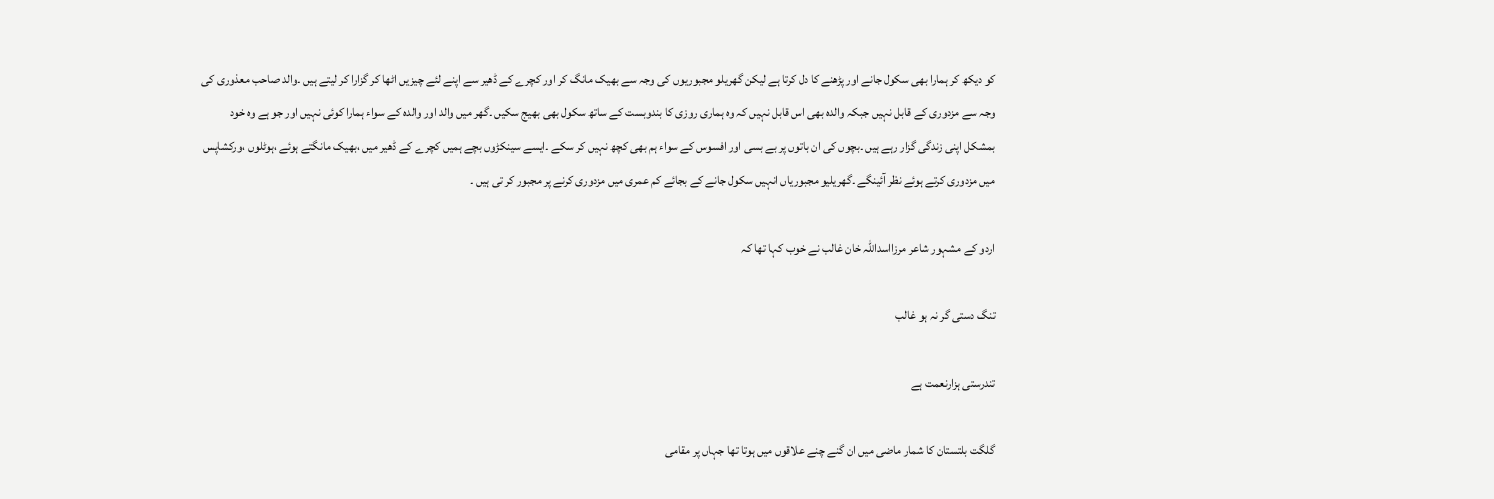کو دیکھ کر ہمارا بھی سکول جانے اور پڑھنے کا دل کرتا ہے لیکن گھریلو مجبوریوں کی وجہ سے بھیک مانگ کر اور کچرے کے ڈھیر سے اپنے لئے چیزیں اٹھا کر گزارا کر لیتے ہیں ۔والد صاحب معذوری کی وجہ سے مزدوری کے قابل نہیں جبکہ والدہ بھی اس قابل نہیں کہ وہ ہماری روزی کا بندوبست کے ساتھ سکول بھی بھیج سکیں ۔گھر میں والد اور والدہ کے سواء ہمارا کوئی نہیں اور جو ہے وہ خود بمشکل اپنی زندگی گزار رہے ہیں ۔بچوں کی ان باتوں پر بے بسی اور افسوس کے سواء ہم بھی کچھ نہیں کر سکے ۔ایسے سینکڑوں بچے ہمیں کچرے کے ڈھیر میں ،بھیک مانگتے ہوئے ،ہوٹلوں ،ورکشاپس میں مزدوری کرتے ہوئے نظر آئینگے ۔گھریلیو مجبوریاں انہیں سکول جانے کے بجائے کم عمری میں مزدوری کرنے پر مجبور کر تی ہیں ۔

اردو کے مشہور شاعر مرزااسداللہ خان غالب نے خوب کہا تھا کہ

تنگ دستی گر نہ ہو غالب

تندرستی ہزارنعمت ہے

گلگت بلتستان کا شمار ماضی میں ان گنے چنے علاقوں میں ہوتا تھا جہاں پر مقامی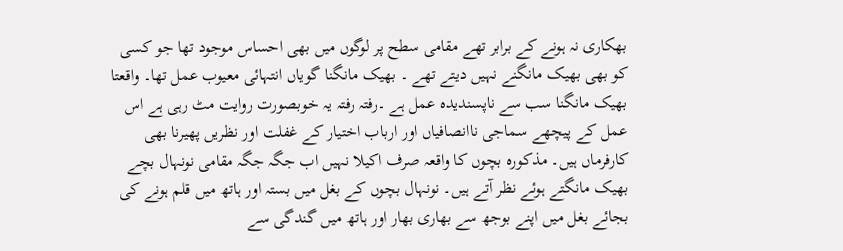بھکاری نہ ہونے کے برابر تھے مقامی سطح پر لوگوں میں بھی احساس موجود تھا جو کسی کو بھی بھیک مانگنے نہیں دیتے تھے ۔ بھیک مانگنا گویاں انتہائی معیوب عمل تھا۔ واقعتا بھیک مانگنا سب سے ناپسندیدہ عمل ہے ۔رفتہ رفتہ یہ خوبصورت روایت مٹ رہی ہے اس عمل کے پیچھے سماجی ناانصافیاں اور ارباب اختیار کے غفلت اور نظریں پھیرنا بھی کارفرماں ہیں۔ مذکورہ بچوں کا واقعہ صرف اکیلا نہیں اب جگہ جگہ مقامی نونہال بچے بھیک مانگتے ہوئے نظر آتے ہیں۔ نونہال بچوں کے بغل میں بستہ اور ہاتھ میں قلم ہونے کی بجائے بغل میں اپنے بوجھ سے بھاری بھار اور ہاتھ میں گندگی سے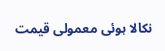نکالا ہوئی معمولی قیمت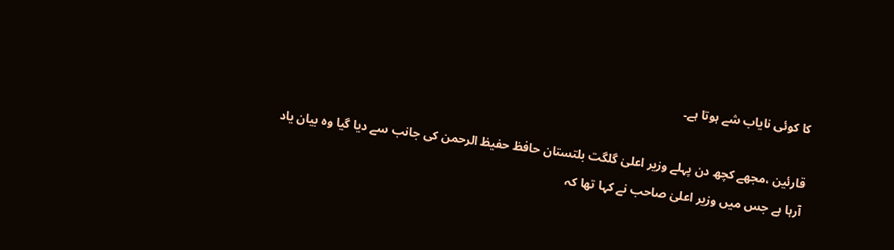کا کوئی نایاب شے ہوتا ہے۔

قارئین ،مجھے کچھ دن پہلے وزیر اعلیٰ گلگت بلتستان حافظ حفیظ الرحمن کی جانب سے دیا گیا وہ بیان یاد آرہا ہے جس میں وزیر اعلیٰ صاحب نے کہا تھا کہ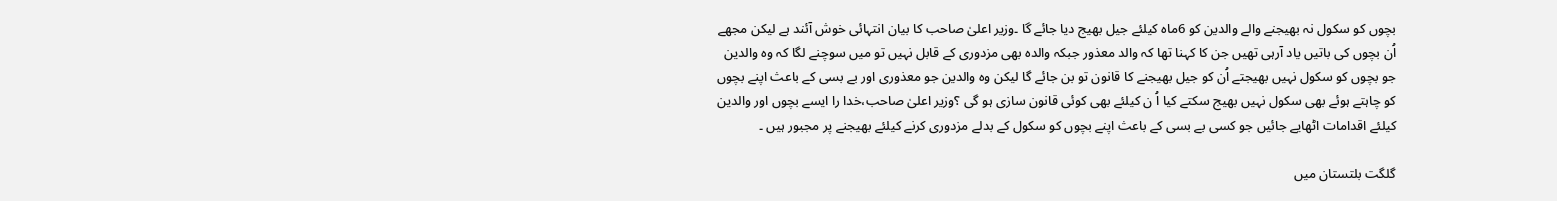بچوں کو سکول نہ بھیجنے والے والدین کو 6ماہ کیلئے جیل بھیج دیا جائے گا ۔وزیر اعلیٰ صاحب کا بیان انتہائی خوش آئند ہے لیکن مجھے اُن بچوں کی باتیں یاد آرہی تھیں جن کا کہنا تھا کہ والد معذور جبکہ والدہ بھی مزدوری کے قابل نہیں تو میں سوچنے لگا کہ وہ والدین جو بچوں کو سکول نہیں بھیجتے اُن کو جیل بھیجنے کا قانون تو بن جائے گا لیکن وہ والدین جو معذوری اور بے بسی کے باعث اپنے بچوں کو چاہتے ہوئے بھی سکول نہیں بھیج سکتے کیا اُ ن کیلئے بھی کوئی قانون سازی ہو گی ؟وزیر اعلیٰ صاحب،خدا را ایسے بچوں اور والدین کیلئے اقدامات اٹھایے جائیں جو کسی بے بسی کے باعث اپنے بچوں کو سکول کے بدلے مزدوری کرنے کیلئے بھیجنے پر مجبور ہیں ۔

گلگت بلتستان میں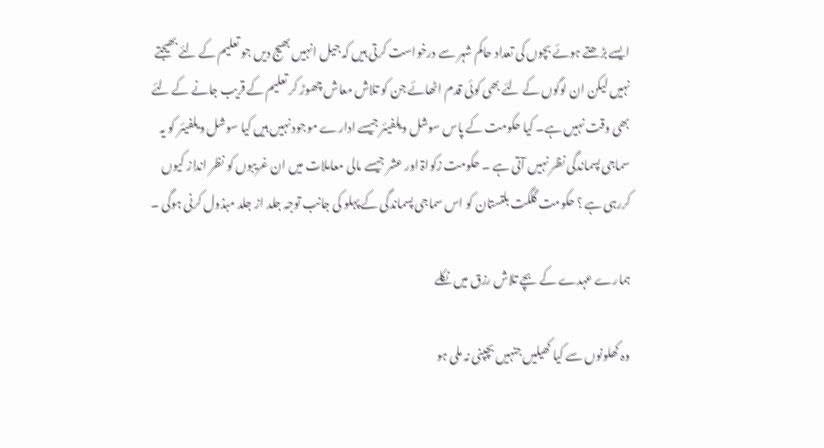ایسے بڑھتے ہوئے بچوں کی تعداد حاکم شہر سے درخواست کرتی ہیں کہ جیل انہیں بھیج دیں جو تعلیم کے لئے بھیجتے نہیں لیکن ان لوگوں کے لئے بھی کوئی قدم اٹھائے جن کو تلاش معاش چھوڑ کر تعلیم کے قریب جانے کے لئے بھی وقت نہیں ہے۔ کیا حکومت کے پاس سوشل ویلفیئر جیسے ادارے موجود نہیں ہیں کیا سوشل ویلفیئر کو یہ سماجی پسماندگی نظر نہیں آتی ہے ۔ حکومت زکواۃ اور عشر جیسے مالی معاملات میں ان غریبوں کو نظر انداز کیوں کررہی ہے ؟ حکومت گلگت بلتستان کو اس سماجی پسماندگی کے پہلو کی جانب توجہ جلد از جلد مبذول کرنی ہوگی ۔

ہمارے عہدے کے بچے تلاش رزق میں نکلے

وہ کھلونوں سے کیا کھیلیں جنہیں بچپنی نہ ملی ہو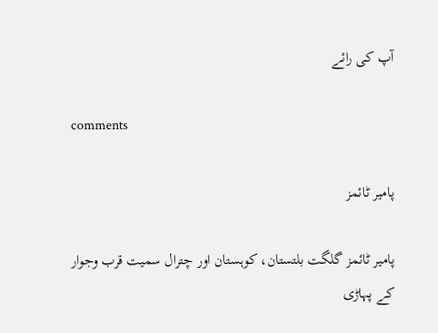آپ کی رائے

comments

پامیر ٹائمز

پامیر ٹائمز گلگت بلتستان، کوہستان اور چترال سمیت قرب وجوار کے پہاڑی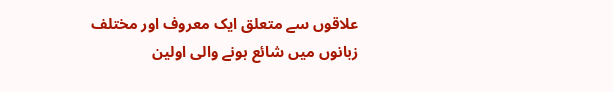علاقوں سے متعلق ایک معروف اور مختلف زبانوں میں شائع ہونے والی اولین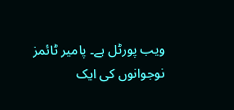ویب پورٹل ہے۔ پامیر ٹائمز نوجوانوں کی ایک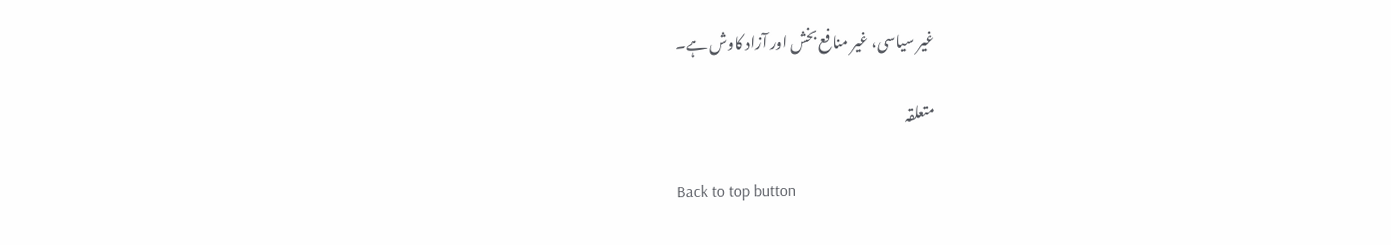غیر سیاسی، غیر منافع بخش اور آزاد کاوش ہے۔

متعلقہ

Back to top button